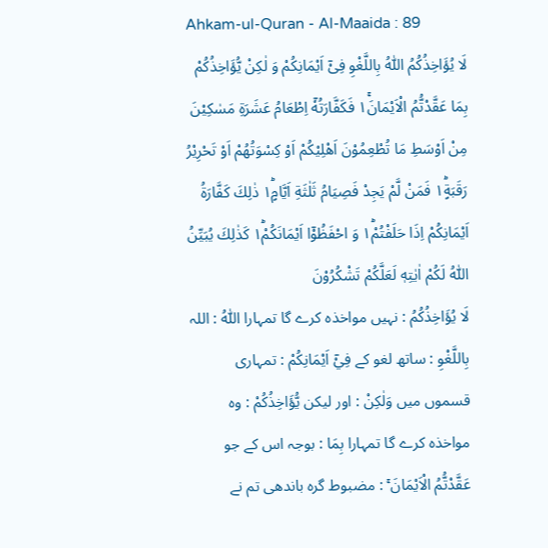Ahkam-ul-Quran - Al-Maaida : 89
لَا یُؤَاخِذُكُمُ اللّٰهُ بِاللَّغْوِ فِیْۤ اَیْمَانِكُمْ وَ لٰكِنْ یُّؤَاخِذُكُمْ بِمَا عَقَّدْتُّمُ الْاَیْمَانَ١ۚ فَكَفَّارَتُهٗۤ اِطْعَامُ عَشَرَةِ مَسٰكِیْنَ مِنْ اَوْسَطِ مَا تُطْعِمُوْنَ اَهْلِیْكُمْ اَوْ كِسْوَتُهُمْ اَوْ تَحْرِیْرُ رَقَبَةٍ١ؕ فَمَنْ لَّمْ یَجِدْ فَصِیَامُ ثَلٰثَةِ اَیَّامٍ١ؕ ذٰلِكَ كَفَّارَةُ اَیْمَانِكُمْ اِذَا حَلَفْتُمْ١ؕ وَ احْفَظُوْۤا اَیْمَانَكُمْ١ؕ كَذٰلِكَ یُبَیِّنُ اللّٰهُ لَكُمْ اٰیٰتِهٖ لَعَلَّكُمْ تَشْكُرُوْنَ
لَا يُؤَاخِذُكُمُ : نہیں مواخذہ کرے گا تمہارا اللّٰهُ : اللہ بِاللَّغْوِ : ساتھ لغو کے فِيْٓ اَيْمَانِكُمْ : تمہاری قسموں میں وَلٰكِنْ : اور لیکن يُّؤَاخِذُكُمْ : وہ مواخذہ کرے گا تمہارا بِمَا : بوجہ اس کے جو عَقَّدْتُّمُ الْاَيْمَانَ ۚ : مضبوط گرہ باندھی تم نے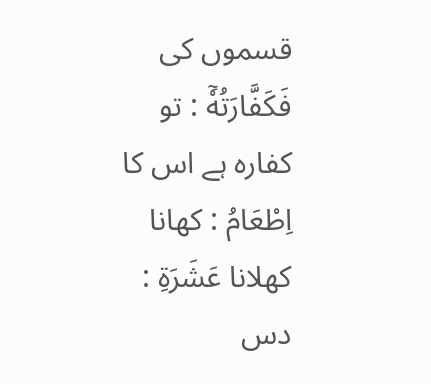قسموں کی فَكَفَّارَتُهٗٓ : تو کفارہ ہے اس کا اِطْعَامُ : کھانا کھلانا عَشَرَةِ : دس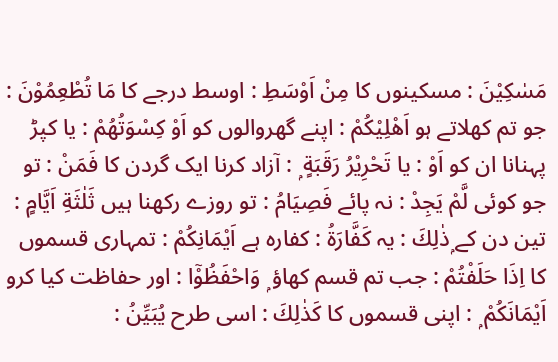مَسٰكِيْنَ : مسکینوں کا مِنْ اَوْسَطِ : اوسط درجے کا مَا تُطْعِمُوْنَ : جو تم کھلاتے ہو اَهْلِيْكُمْ : اپنے گھروالوں کو اَوْ كِسْوَتُهُمْ : یا کپڑ پہنانا ان کو اَوْ : یا تَحْرِيْرُ رَقَبَةٍ ۭ : آزاد کرنا ایک گردن کا فَمَنْ : تو جو کوئی لَّمْ يَجِدْ : نہ پائے فَصِيَامُ : تو روزے رکھنا ہیں ثَلٰثَةِ اَيَّامٍ : تین دن کے ۭذٰلِكَ : یہ كَفَّارَةُ : کفارہ ہے اَيْمَانِكُمْ : تمہاری قسموں کا اِذَا حَلَفْتُمْ : جب تم قسم کھاؤ ۭ وَاحْفَظُوْٓا : اور حفاظت کیا کرو اَيْمَانَكُمْ ۭ : اپنی قسموں کا كَذٰلِكَ : اسی طرح يُبَيِّنُ :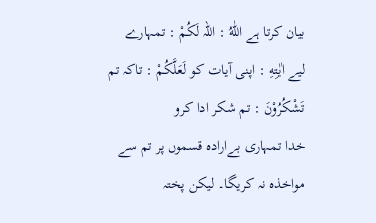بیان کرتا ہے اللّٰهُ : اللہ لَكُمْ : تمہارے لیے اٰيٰتِهِ : اپنی آیات کو لَعَلَّكُمْ : تاکہ تم تَشْكُرُوْنَ : تم شکر ادا کرو
خدا تمہاری بےارادہ قسموں پر تم سے مواخذہ نہ کریگا۔ لیکن پختہ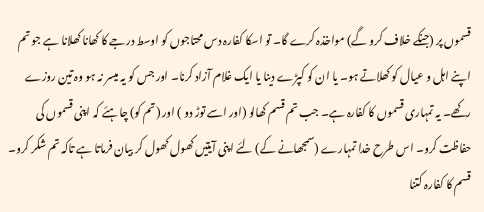قسموں پر (جنکے خلاف کرو گے) مواخذہ کرے گا۔ تو اسکا کفارہ دس محتاجوں کو اوسط درجے کا کھانا کھلانا ہے جو تم اپنے اہل و عیال کو کھلاتے ہو۔ یا ان کو کپڑے دینا یا ایک غلام آزاد کرنا۔ اور جس کو یہ میسر نہ ہو وہ تین روزے رکھے۔ یہ تمہاری قسموں کا کفارہ ہے۔ جب تم قسم کھالو (اور اسے توڑ دو ) اور (تم کو) چاہئے کہ اپنی قسموں کی حفاظت کرو۔ اس طرح خدا تمہارے (سمجھانے کے) لئے اپنی آیتیں کھول کھول کر بیان فرماتا ہے تاکہ تم شکر کرو۔
قسم کا کفارہ کتنا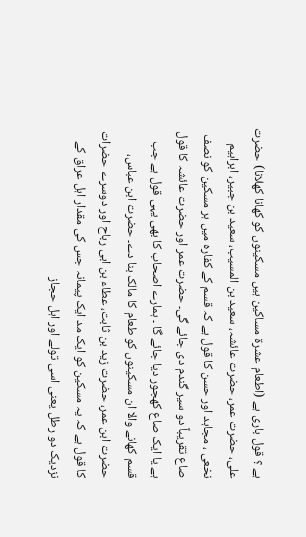ہے ؟ قول باری ہے (اطعام عشرۃ مساکین ہیں مسکینوں کو کھانا کھلانا) حضرت علی، حضرت عمر، حضرت عائشہ، سعید بن المسیب، سعید بن جبیر، ابراہیم نخعی ، مجاہد اور حسن کا قول ہے کہ قسم کے کفارہ میں ہر مسکین کو نصف صاع تقریباً دو سیر گندم دی جائے گی۔ حضرت عمر اور حضرت عائشہ کا قول ہے یا ایک صاع کھجور دیا جائے گا ۔ ہمارے اصحاب کا بھی یہی قول ہے جب قسم کھانے والا ان مسکینوں کو طعام کا مالک بنا دے۔ حضرت ابن عباس، حضرت ابن عمر، حضرت زید بن ثابت، عطاء بن ابی رباح اور دوسرے حضرات کا قول ہے کہ یہ مسکین کو ایک مد ایک پیمانہ جس کی مقدار اہل عراق کے نزدیک دو رطل یعنی اسی تولے اور اہل حجاز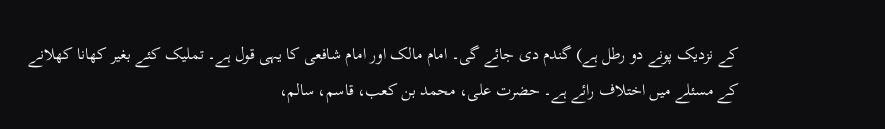کے نزدیک پونے دو رطل ہے) گندم دی جائے گی۔ امام مالک اور امام شافعی کا یہی قول ہے۔ تملیک کئے بغیر کھانا کھلانے کے مسئلے میں اختلاف رائے ہے۔ حضرت علی، محمد بن کعب، قاسم، سالم،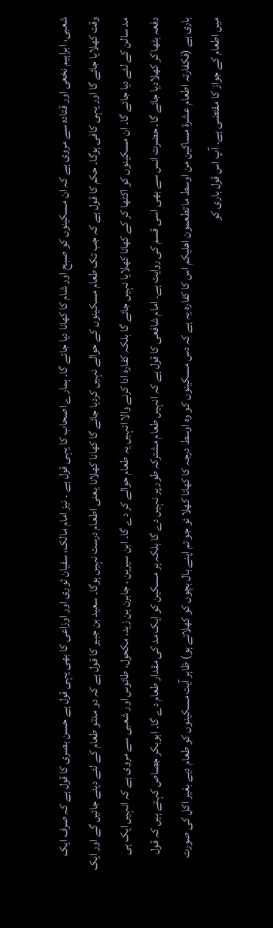شعبی، ابراہیم نخعی اور قتادہ سے مروی ہے کہ ان مسکینوں کو صبح اور شام کا کھانا دیا جائے گا۔ ہمارے اصحاب کا یہی قول ہے ۔ نیز امام مالک، سفیان ثوری اور اوزاعی کا بھی یہی قول ہے حسن بصری کا قول ہے کہ صرف ایک وقت کھلایا جائے گا اور یہی کافی ہوگا۔ حکم کا قول ہے کہ جب تک طعام مسکینوں کے حوالے نہیں کردیا جائے گا کھانا کھلانا یعنی اطعام درست نہیں ہوگا۔ سعید بن جبیر کا قول ہے کہ دو مدتو طعام کے لئے دیئے جائیں گے اور ایک مد سالن کے لئے دیا جائے گا۔ ان مسکینوں کو اکٹھا کر کے کھانا کھلایا نہیں جائے گا بلکہ کفارہ ادا کرنے والا انہیں یہ طعام حوالے کر دے گا۔ ابن سیرین ، جابرن بن زید، مکحول، طائوس اور شعبی سے مروی ہے کہ انہیں ایک ہی دفعہ بٹھا کر کھلادیا جائے گا۔ حضرت انس سے بھی اسی قسم کی روایت ہے۔ امام شافعی کا قول ہے کہ انہیں طعام مشترکہ طور پر نہیں دے گا بلکہ ہر مسکین کو ایک مد کی مقدار طعام دے گا۔ ابوبکر جصاص کہتے ہیں کہ قول باری ہے (فکفارتہ اطعام عشرۃ مساکین من اوسط ما تطعمون اھلیکم اس کا کفارہ یہ ہے کہ دس مسکینوں کو وہ اوسط درجہ کا کھانا کھلا ئو جو تم اپنے بال بچوں کو کھلاتے ہو) ظاہر آیت مسکینوں کو طعام دیے بغیر اکل کی صورت میں اطعام کے جواز کا مقتضی ہے۔ آپ اس قول باری کو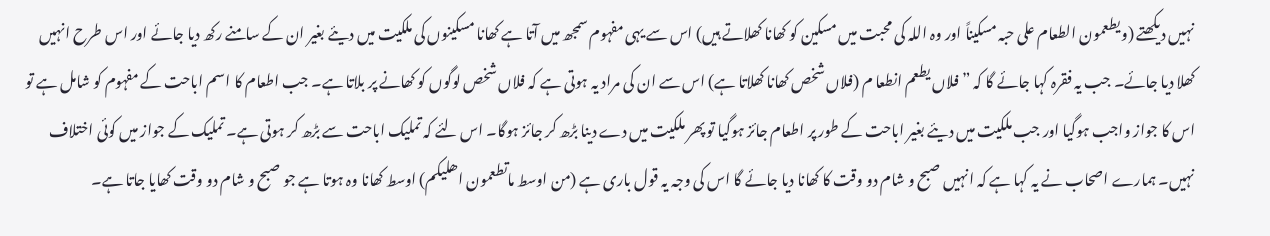نہیں دیکھتے (ویطعمون الطعام علی حبہ مسکیناً اور وہ اللہ کی محبت میں مسکین کو کھانا کھلاتے ہیں) اس سے یہی مفہوم سمجھ میں آتا ہے کھانا مسکینوں کی ملکیت میں دیئے بغیر ان کے سامنے رکھ دیا جائے اور اس طرح انہیں کھلا دیا جائے۔ جب یہ فقرہ کہا جائے گا کہ ” فلاں یطعم انطعا م (فلاں شخص کھانا کھلاتا ہے) اس سے ان کی مراد یہ ہوتی ہے کہ فلاں شخص لوگوں کو کھانے پر بلاتا ہے۔ جب اطعام کا اسم اباحت کے مفہوم کو شامل ہے تو اس کا جواز واجب ہوگیا اور جب ملکیت میں دیئے بغیر اباحت کے طور پر اطعام جائز ہوگیا تو پھر ملکیت میں دے دینا بڑھ کر جائز ہوگا۔ اس لئے کہ تملیک اباحت سے بڑھ کر ہوتی ہے۔ تملیک کے جواز میں کوئی اختلاف نہیں۔ ہمارے اصحاب نے یہ کہا ہے کہ انہیں صبح و شام دو وقت کا کھانا دیا جائے گا اس کی وجہ یہ قول باری ہے (من اوسط ماتطعمون اھلیکم) اوسط کھانا وہ ہوتا ہے جو صبح و شام دو وقت کھایا جاتا ہے۔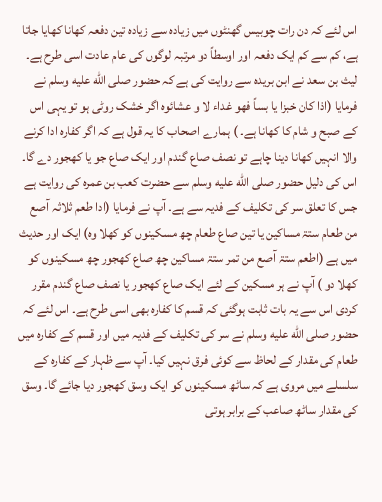اس لئے کہ دن رات چوبیس گھنٹوں میں زیادہ سے زیادہ تین دفعہ کھانا کھایا جاتا ہے، کم سے کم ایک دفعہ اور اوسطاً دو مرتبہ لوگوں کی عام عادت اسی طرح ہے۔ لیث بن سعد نے ابن بریدہ سے روایت کی ہے کہ حضور صلى الله عليه وسلم نے فرمایا (اذا کان خبزا یا بساً فھو غداء لا و عشائوہ اگر خشک روٹی ہو تو یہی اس کے صبح و شام کا کھانا ہے۔ ) ہمارے اصحاب کا یہ قول ہے کہ اگر کفارہ ادا کرنے والا انہیں کھانا دینا چاہے تو نصف صاع گندم اور ایک صاع جو یا کھجور دے گا۔ اس کی دلیل حضور صلى الله عليه وسلم سے حضرت کعب بن عمرہ کی روایت ہے جس کا تعلق سر کی تکلیف کے فدیہ سے ہے۔ آپ نے فرمایا (ادا طعم ثلاثہ آصع من طعام ستۃ مساکین یا تین صاع طعام چھ مسکینوں کو کھلا وہ) ایک اور حدیث میں ہے (اطعم ستۃ آصع من تمر ستۃ مساکین چھ صاع کھجور چھ مسکینوں کو کھلا دو ) آپ نے ہر مسکین کے لئے ایک صاع کھجور یا نصف صاع گندم مقرر کردی اس سے یہ بات ثابت ہوگئی کہ قسم کا کفارہ بھی اسی طرح ہے۔ اس لئے کہ حضور صلى الله عليه وسلم نے سر کی تکلیف کے فدیہ میں اور قسم کے کفارہ میں طعام کی مقدار کے لحاظ سے کوئی فرق نہیں کیا۔ آپ سے ظہار کے کفارہ کے سلسلے میں مروی ہے کہ ساٹھ مسکینوں کو ایک وسق کھجور دیا جائے گا۔ وسق کی مقدار ساٹھ صاعب کے برابر ہوتی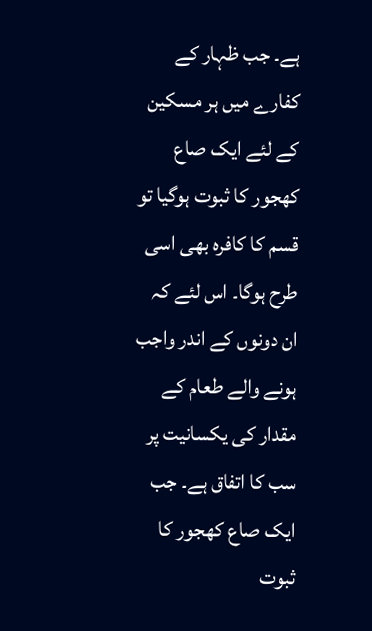ہے۔ جب ظہار کے کفارے میں ہر مسکین کے لئے ایک صاع کھجور کا ثبوت ہوگیا تو قسم کا کافرہ بھی اسی طرح ہوگا۔ اس لئے کہ ان دونوں کے اندر واجب ہونے والے طعام کے مقدار کی یکسانیت پر سب کا اتفاق ہے۔ جب ایک صاع کھجور کا ثبوت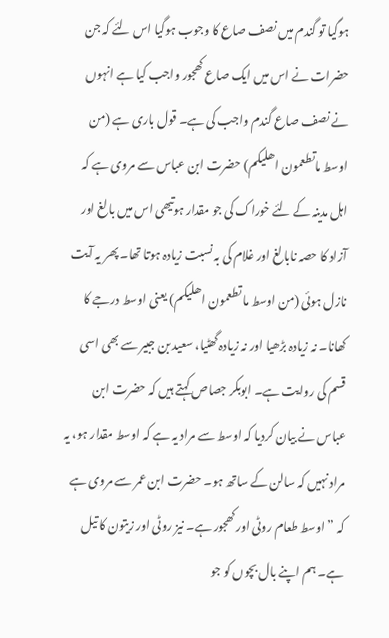ہوگیا تو گندم میں نصف صاع کا وجوب ہوگیا اس لئے کہ جن حضرات نے اس میں ایک صاع کھجور واجب کیا ہے انہوں نے نصف صاع گندم واجب کی ہے۔ قول باری ہے (من اوسط ماتطعمون اھلیکم) حضرت ابن عباس سے مروی ہے کہ اہل مدینہ کے لئے خوراک کی جو مقدار ہوتیھی اس میں بالغ اور آزاد کا حصہ نابالغ اور غلام کی بہ نسبت زیادہ ہوتا تھا۔ پھر یہ آیت نازل ہوئی (من اوسط ما تطعمون اھلیکم) یعنی اوسط درجے کا کھانا۔ نہ زیادہ بڑھیا اور نہ زیادہ گھٹیا، سعید بن جبیر سے بھی اسی قسم کی روایت ہے۔ ابوبکر جصاص کہتے ہیں کہ حضرت ابن عباس نے بیان کردیا کہ اوسط سے مراد یہ ہے کہ اوسط مقدار ہو، یہ مراد نہیں کہ سالن کے ساتھ ہو۔ حضرت ابن عمر سے مروی ہے کہ ” اوسط طعام روٹی اور کھجور ہے۔ نیز روٹی اور زیتون کا تیل ہے۔ ہم اپنے بال بچوں کو جو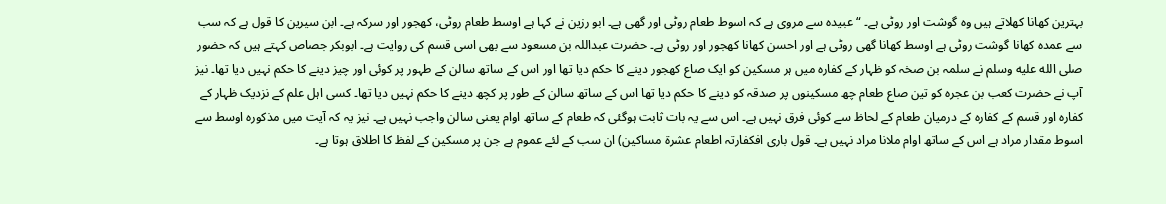بہترین کھانا کھلاتے ہیں وہ گوشت اور روٹی ہے۔ “ عبیدہ سے مروی ہے کہ اسوط طعام روٹی اور گھی ہے۔ ابو رزین نے کہا ہے اوسط طعام روٹی، کھجور اور سرکہ ہے۔ ابن سیرین کا قول ہے کہ سب سے عمدہ کھانا گوشت روٹی ہے اوسط کھانا گھی روٹی ہے اور احسن کھانا کھجور اور روٹی ہے۔ حضرت عبداللہ بن مسعود سے بھی اسی قسم کی روایت ہے۔ ابوبکر جصاص کہتے ہیں کہ حضور صلى الله عليه وسلم نے سلمہ بن صخہ کو ظہار کے کفارہ میں ہر مسکین کو ایک صاع کھجور دینے کا حکم دیا تھا اور اس کے ساتھ سالن کے طہور پر کوئی اور چیز دینے کا حکم نہیں دیا تھا۔ نیز آپ نے حضرت کعب بن عجرہ کو تین صاع طعام چھ مسکینوں پر صدقہ کو دینے کا حکم دیا تھا اس کے ساتھ سالن کے طور پر کچھ دینے کا حکم نہیں دیا تھا۔ کسی اہل علم کے نزدیک ظہار کے کفارہ اور قسم کے کفارہ کے درمیان طعام کے لحاظ سے کوئی فرق نہیں ہے۔ اس سے یہ بات ثابت ہوگئی کہ طعام کے ساتھ اوام یعنی سالن واجب نہیں ہے۔ نیز یہ کہ آیت میں مذکورہ اوسط سے اسوط مقدار مراد ہے اس کے ساتھ اوام ملانا مراد نہیں ہے۔ قول باری افکفارتہ اطعام عشرۃ مساکین) ان سب کے لئے عموم ہے جن پر مسکین کے لفظ کا اطلاق ہوتا ہے۔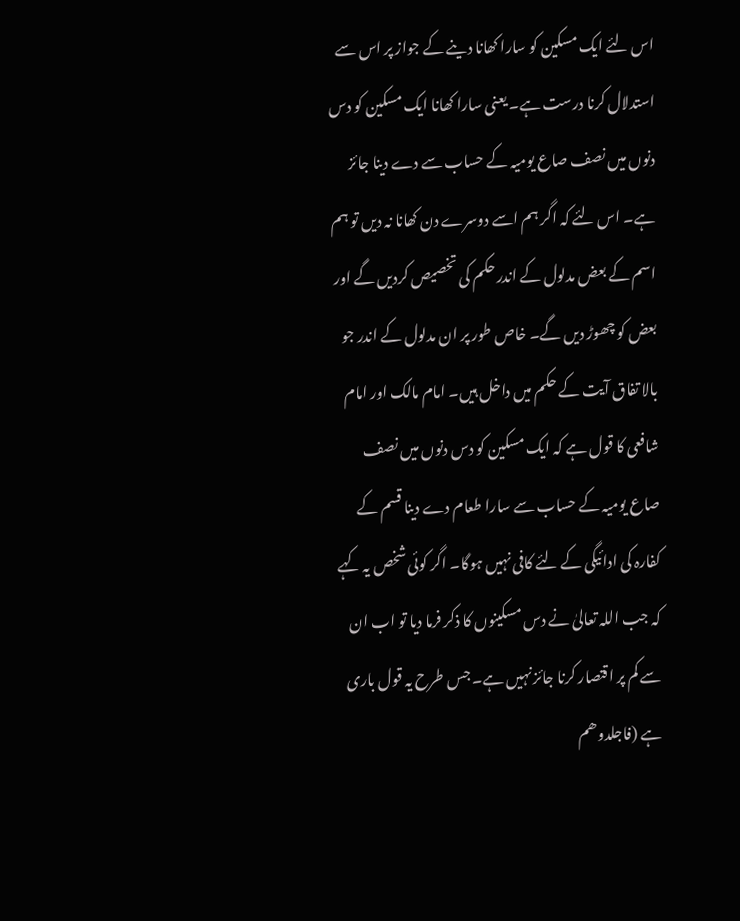اس لئے ایک مسکین کو سارا کھانا دینے کے جواز پر اس سے استدلال کرنا درست ہے۔ یعنی سارا کھانا ایک مسکین کو دس دنوں میں نصف صاع یومیہ کے حساب سے دے دینا جائز ہے۔ اس لئے کہ اگر ہم اسے دوسرے دن کھانا نہ دیں تو ہم اسم کے بعض مدلول کے اندر حکم کی تخصیص کردیں گے اور بعض کو چھوڑ دیں گے۔ خاص طور پر ان مدلول کے اندر جو بالا تفاق آیت کے حکم میں داخل ہیں۔ امام مالک اور امام شافعی کا قول ہے کہ ایک مسکین کو دس دنوں میں نصف صاع یومیہ کے حساب سے سارا طعام دے دینا قسم کے کفارہ کی ادائیگی کے لئے کافی نہیں ہوگا۔ اگر کوئی شخص یہ کہے کہ جب اللہ تعالیٰ نے دس مسکینوں کا ذکر فرما دیا تو اب ان سے کم پر اقتصار کرنا جائز نہیں ہے۔ جس طرح یہ قول باری ہے (فاجلدوھم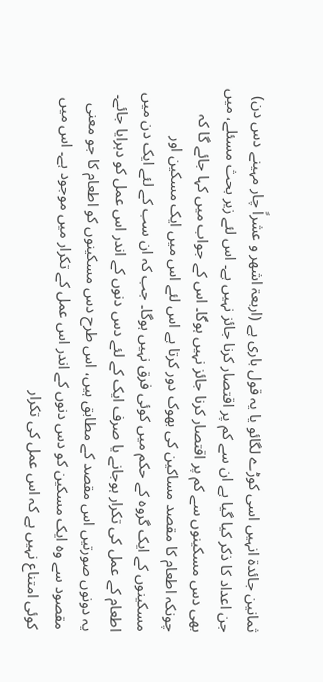ثمانین جائدۃ انہیں اسی کوڑے لگائو یا یہ قول باری ہے (اربعۃ اشھر و عشراً چار مہینے دس دن) جن اعداد کا ذکر کیا گیا ہے ان سے کم پر اقتصار کرنا جائز نہیں ہے۔ اس لئے زیر بحث مسئلے، میں بھی دس مسکینوں سے کم پر اقتصار کرنا جائز نہیں ہوگا۔ اس کے جواب میں کہا جائے گا کہ چونکہ اطعام کا مقصد مساکین کی بھوک دور کرتا ہے اس لئے اس میں ایک مسکین اور مسکینوں کے ایک گروہ کے حکم میں کوئی فرق نہیں ہوگا۔ جب کہ ان سب کے لئے ایک دن میں اطعام کے عمل کی تکرار ہوجانے یا صرف ایک کے لئے دس دنوں کے اندر اس عمل کو دہرایا جائے۔ یہ دونوں صورتیں اس مقصد کے مطابق ہیں، اس طرح دس مسکینوں کو اطعام کا جو معنی مقصود سے وہ ایک مسکین کو دس دنوں کے اندر اس عمل کے تکرار میں موجود ہے۔ اس میں کوئی امتناع نہیں ہے کہ اس عمل کی تکرار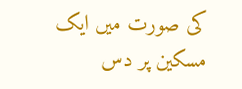کی صورت میں ایک مسکین پر دس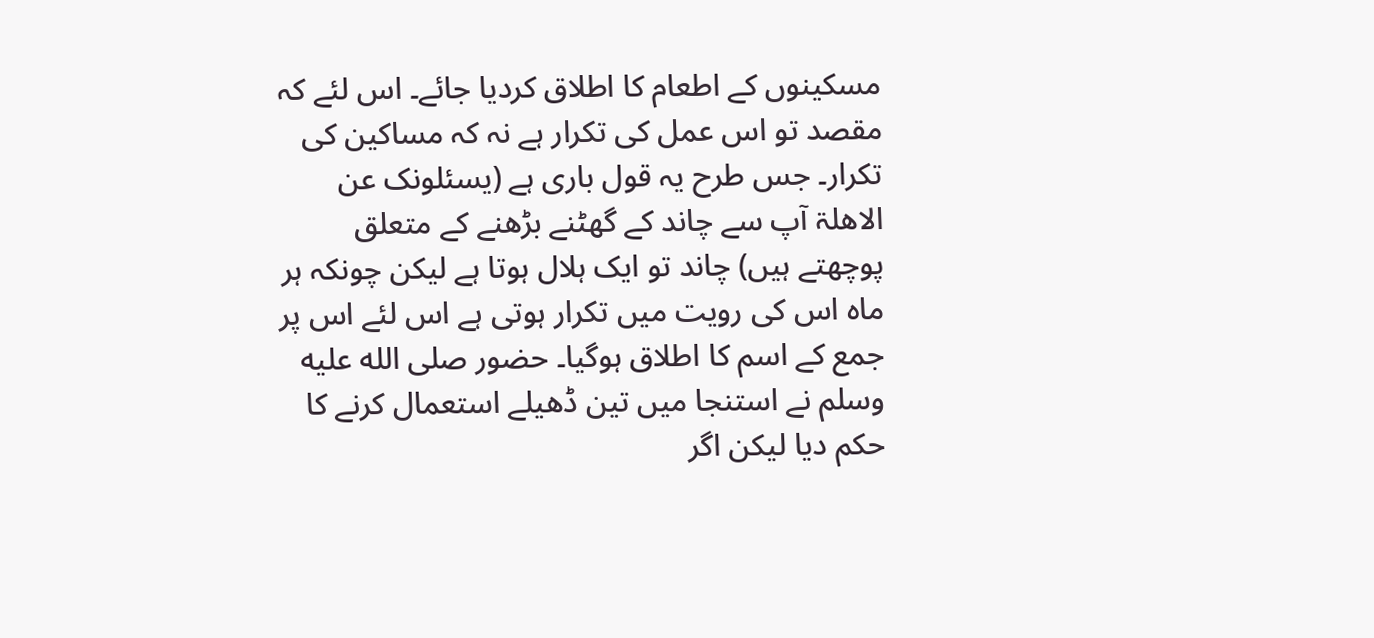مسکینوں کے اطعام کا اطلاق کردیا جائے۔ اس لئے کہ مقصد تو اس عمل کی تکرار ہے نہ کہ مساکین کی تکرار۔ جس طرح یہ قول باری ہے (یسئلونک عن الاھلۃ آپ سے چاند کے گھٹنے بڑھنے کے متعلق پوچھتے ہیں) چاند تو ایک ہلال ہوتا ہے لیکن چونکہ ہر ماہ اس کی رویت میں تکرار ہوتی ہے اس لئے اس پر جمع کے اسم کا اطلاق ہوگیا۔ حضور صلى الله عليه وسلم نے استنجا میں تین ڈھیلے استعمال کرنے کا حکم دیا لیکن اگر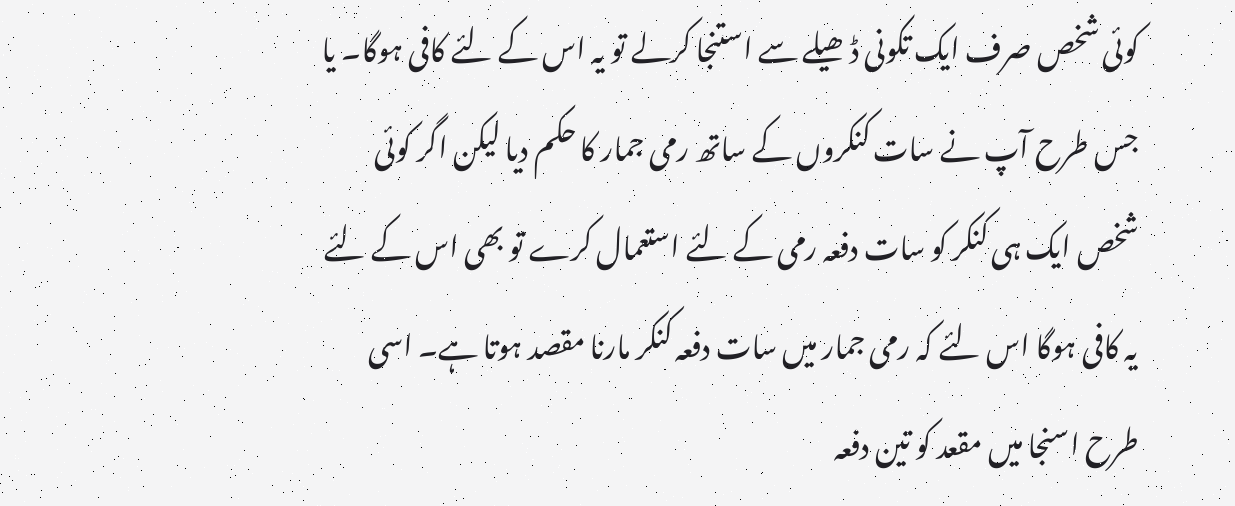کوئی شخص صرف ایک تکونی ڈھیلے سے استنجا کرلے تو یہ اس کے لئے کافی ہوگا۔ یا جس طرح آپ نے سات کنکروں کے ساتھ رمی جمار کا حکم دیا لیکن اگر کوئی شخص ایک ہی کنکر کو سات دفعہ رمی کے لئے استعمال کرے تو بھی اس کے لئے یہ کافی ہوگا اس لئے کہ رمی جمار میں سات دفعہ کنکر مارنا مقصد ہوتا ہے۔ اسی طرح اسنجا میں مقعد کو تین دفعہ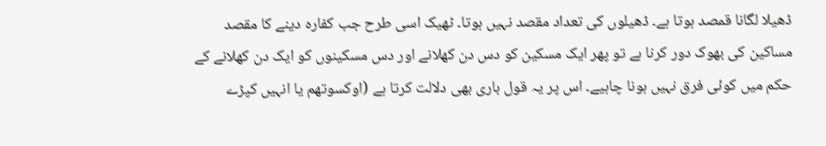ڈھیلا لگانا قمصد ہوتا ہے۔ ڈھیلوں کی تعداد مقصد نہیں ہوتا۔ ٹھیک اسی طرح جب کفارہ دینے کا مقصد مساکین کی بھوک دور کرنا ہے تو پھر ایک مسکین کو دس دن کھلانے اور دس مسکینوں کو ایک دن کھلانے کے حکم میں کوئی فرق نہیں ہونا چاہیے۔ اس پر یہ قول باری بھی دلالت کرتا ہے (اوکسوتھم یا انہیں کپڑے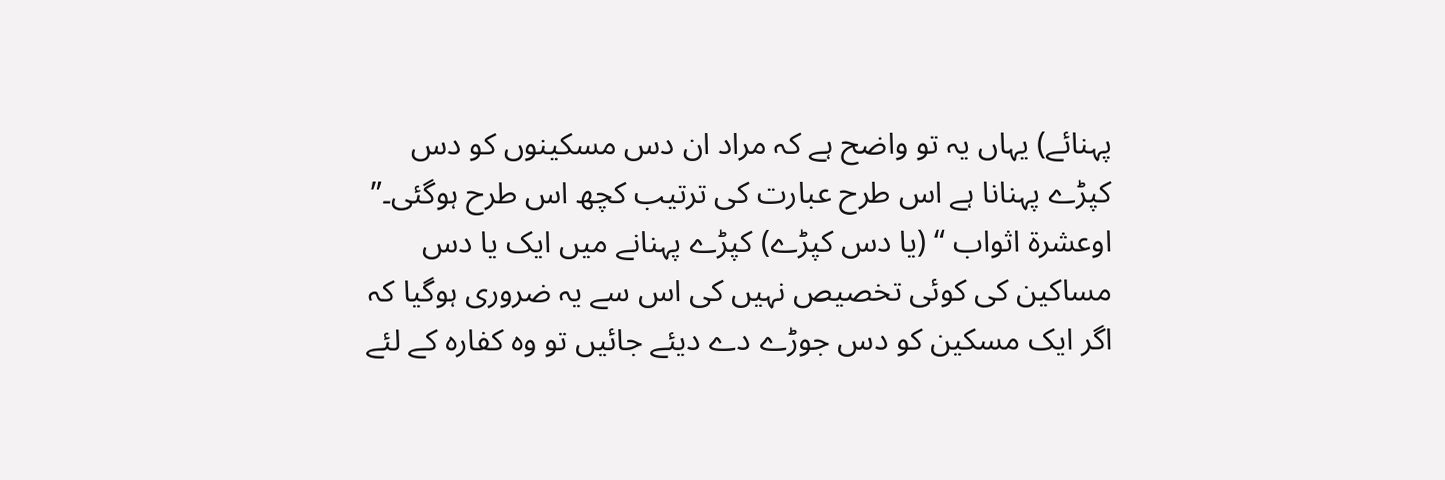پہنائے) یہاں یہ تو واضح ہے کہ مراد ان دس مسکینوں کو دس کپڑے پہنانا ہے اس طرح عبارت کی ترتیب کچھ اس طرح ہوگئی۔” اوعشرۃ اثواب “ (یا دس کپڑے) کپڑے پہنانے میں ایک یا دس مساکین کی کوئی تخصیص نہیں کی اس سے یہ ضروری ہوگیا کہ اگر ایک مسکین کو دس جوڑے دے دیئے جائیں تو وہ کفارہ کے لئے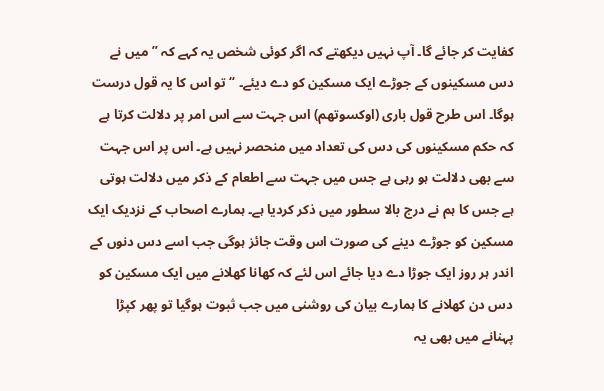کفایت کر جائے گا۔ آپ نہیں دیکھتے کہ اگر کوئی شخص یہ کہے کہ ” میں نے دس مسکینوں کے جوڑے ایک مسکین کو دے دیئے۔ “ تو اس کا یہ قول درست ہوگا۔ اس طرح قول باری (اوکسوتھم) اس جہت سے اس امر پر دلالت کرتا ہے کہ حکم مسکینوں کی دس کی تعداد میں منحصر نہیں ہے۔ اس پر اس جہت سے بھی دلالت ہو رہی ہے جس میں جہت سے اطعام کے ذکر میں دلالت ہوتی ہے جس کا ہم نے درج بالا سطور میں ذکر کردیا ہے۔ ہمارے اصحاب کے نزدیک ایک مسکین کو جوڑے دینے کی صورت اس وقت جائز ہوگی جب اسے دس دنوں کے اندر ہر روز ایک جوڑا دے دیا جائے اس لئے کہ کھانا کھلانے میں ایک مسکین کو دس دن کھلانے کا ہمارے بیان کی روشنی میں جب ثبوت ہوگیا تو پھر کپڑا پہنانے میں بھی یہ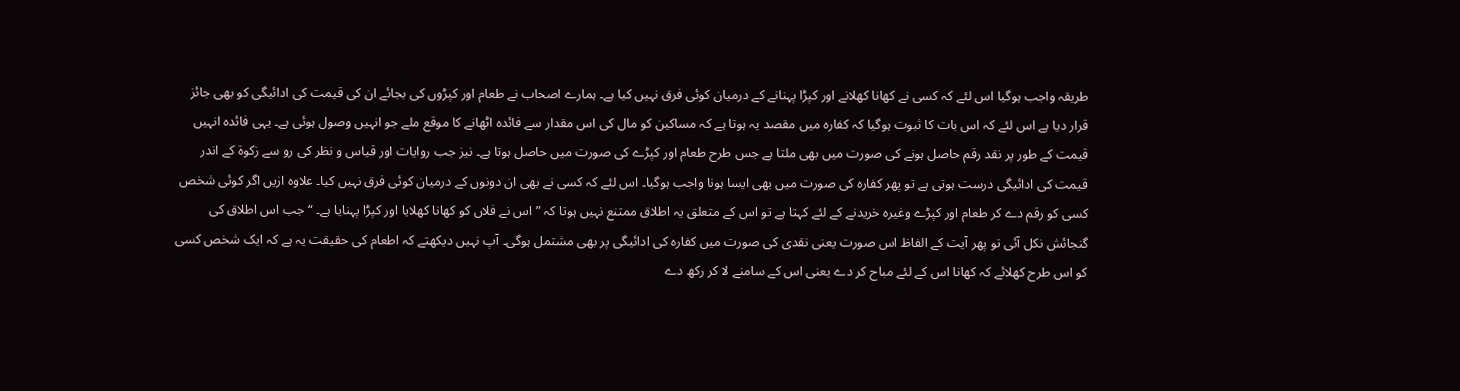طریقہ واجب ہوگیا اس لئے کہ کسی نے کھانا کھلانے اور کپڑا پہنانے کے درمیان کوئی فرق نہیں کیا ہے۔ ہمارے اصحاب نے طعام اور کپڑوں کی بجائے ان کی قیمت کی ادائیگی کو بھی جائز قرار دیا ہے اس لئے کہ اس بات کا ثبوت ہوگیا کہ کفارہ میں مقصد یہ ہوتا ہے کہ مساکین کو مال کی اس مقدار سے فائدہ اٹھانے کا موقع ملے جو انہیں وصول ہوئی ہے۔ یہی فائدہ انہیں قیمت کے طور پر نقد رقم حاصل ہونے کی صورت میں بھی ملتا ہے جس طرح طعام اور کپڑے کی صورت میں حاصل ہوتا ہے۔ نیز جب روایات اور قیاس و نظر کی رو سے زکوۃ کے اندر قیمت کی ادائیگی درست ہوتی ہے تو پھر کفارہ کی صورت میں بھی ایسا ہونا واجب ہوگیا۔ اس لئے کہ کسی نے بھی ان دونوں کے درمیان کوئی فرق نہیں کیا۔ علاوہ ازیں اگر کوئی شخص کسی کو رقم دے کر طعام اور کپڑے وغیرہ خریدنے کے لئے کہتا ہے تو اس کے متعلق یہ اطلاق ممتنع نہیں ہوتا کہ ” اس نے فلاں کو کھانا کھلایا اور کپڑا پہنایا ہے۔ “ جب اس اطلاق کی گنجائش نکل آئی تو پھر آیت کے الفاظ اس صورت یعنی نقدی کی صورت میں کفارہ کی ادائیگی پر بھی مشتمل ہوگی۔ آپ نہیں دیکھتے کہ اطعام کی حقیقت یہ ہے کہ ایک شخص کسی کو اس طرح کھلائے کہ کھانا اس کے لئے مباح کر دے یعنی اس کے سامنے لا کر رکھ دے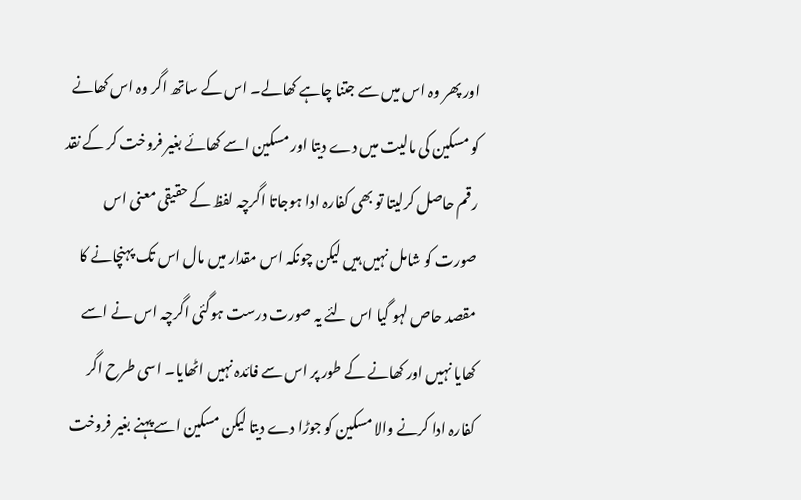اور پھر وہ اس میں سے جتنا چاہے کھالے۔ اس کے ساتھ اگر وہ اس کھانے کو مسکین کی مالیت میں دے دیتا اور مسکین اسے کھائے بغیر فروخت کر کے نقد رقم حاصل کرلیتا تو بھی کفارہ ادا ہوجاتا اگرچہ لفظ کے حقیقی معنی اس صورت کو شامل نہیں ہیں لیکن چونکہ اس مقدار میں مال اس تک پہنچانے کا مقصد حاص لہو گیا اس لئے یہ صورت درست ہوگئی اگرچہ اس نے اسے کھایا نہیں اور کھانے کے طور پر اس سے فائدہ نہیں اٹھایا۔ اسی طرح اگر کفارہ ادا کرنے والا مسکین کو جوڑا دے دیتا لیکن مسکین اسے پہنے بغیر فروخت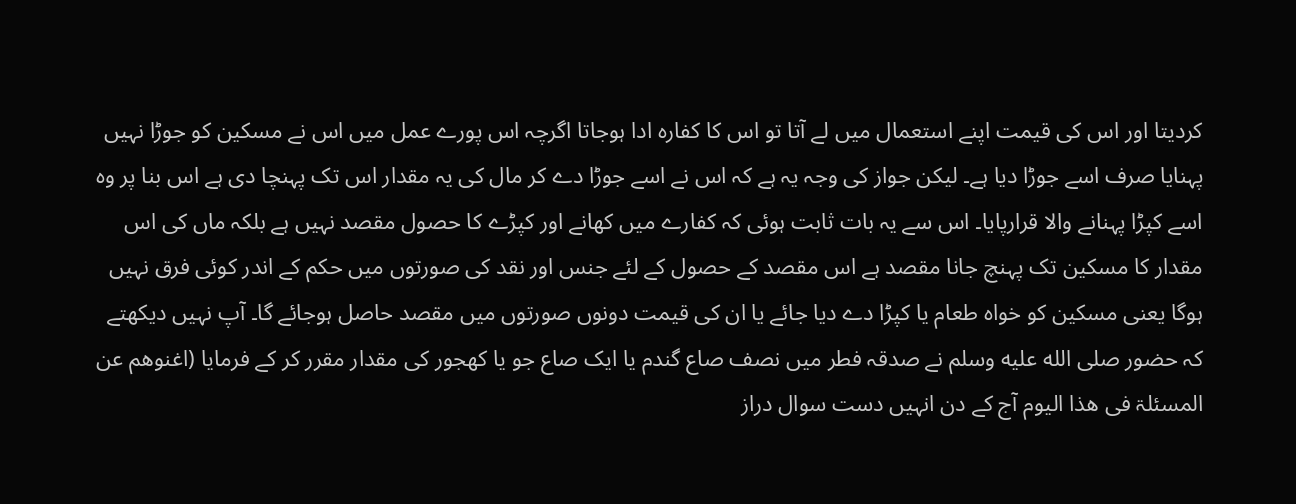کردیتا اور اس کی قیمت اپنے استعمال میں لے آتا تو اس کا کفارہ ادا ہوجاتا اگرچہ اس پورے عمل میں اس نے مسکین کو جوڑا نہیں پہنایا صرف اسے جوڑا دیا ہے۔ لیکن جواز کی وجہ یہ ہے کہ اس نے اسے جوڑا دے کر مال کی یہ مقدار اس تک پہنچا دی ہے اس بنا پر وہ اسے کپڑا پہنانے والا قرارپایا۔ اس سے یہ بات ثابت ہوئی کہ کفارے میں کھانے اور کپڑے کا حصول مقصد نہیں ہے بلکہ ماں کی اس مقدار کا مسکین تک پہنچ جانا مقصد ہے اس مقصد کے حصول کے لئے جنس اور نقد کی صورتوں میں حکم کے اندر کوئی فرق نہیں ہوگا یعنی مسکین کو خواہ طعام یا کپڑا دے دیا جائے یا ان کی قیمت دونوں صورتوں میں مقصد حاصل ہوجائے گا۔ آپ نہیں دیکھتے کہ حضور صلى الله عليه وسلم نے صدقہ فطر میں نصف صاع گندم یا ایک صاع جو یا کھجور کی مقدار مقرر کر کے فرمایا (اغنوھم عن المسئلۃ فی ھذا الیوم آج کے دن انہیں دست سوال دراز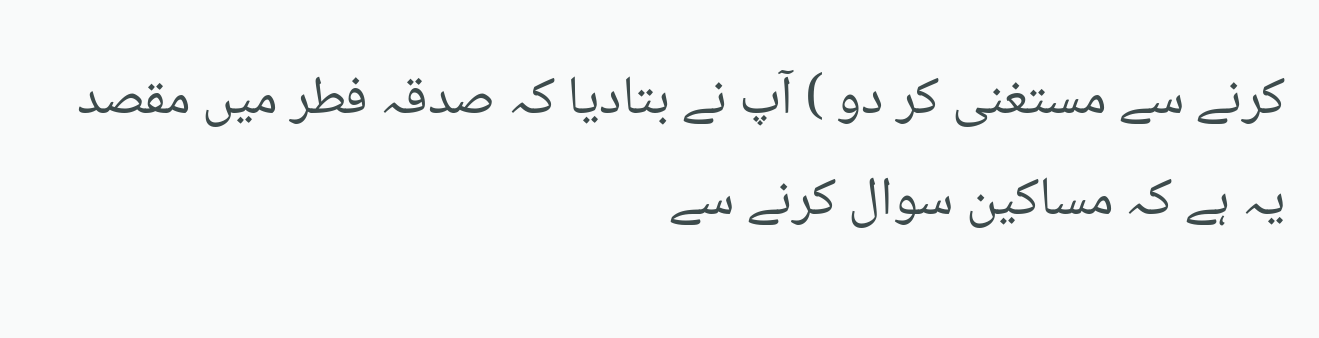کرنے سے مستغنی کر دو ) آپ نے بتادیا کہ صدقہ فطر میں مقصد یہ ہے کہ مساکین سوال کرنے سے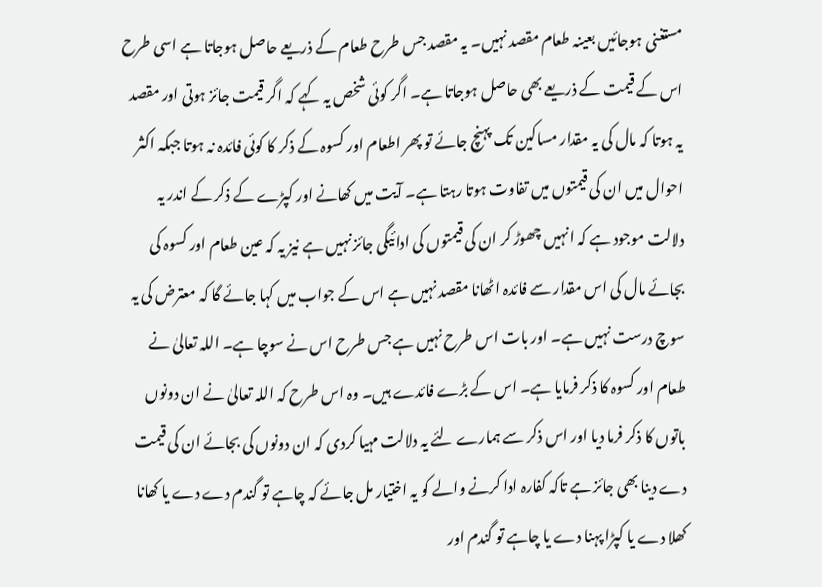مستغنی ہوجائیں بعینہ طعام مقصد نہیں۔ یہ مقصد جس طرح طعام کے ذریعے حاصل ہوجاتا ہے اسی طرح اس کے قیمت کے ذریعے بھی حاصل ہوجاتا ہے۔ اگر کوئی شخص یہ کہے کہ اگر قیمت جائز ہوتی اور مقصد یہ ہوتا کہ مال کی یہ مقدار مساکین تک پہنچ جائے تو پھر اطعام اور کسوہ کے ذکر کا کوئی فائدہ نہ ہوتا جبکہ اکثر احوال میں ان کی قیمتوں میں تفاوت ہوتا رہتا ہے۔ آیت میں کھانے اور کپڑے کے ذکر کے اندر یہ دلالت موجود ہے کہ انہیں چھوڑ کر ان کی قیمتوں کی ادائیگی جائز نہیں ہے نیز یہ کہ عین طعام اور کسوہ کی بجائے مال کی اس مقدار سے فائدہ اٹھانا مقصد نہیں ہے اس کے جواب میں کہا جائے گا کہ معترض کی یہ سوچ درست نہیں ہے۔ اور بات اس طرح نہیں ہے جس طرح اس نے سوچا ہے۔ اللہ تعالیٰ نے طعام اور کسوہ کا ذکر فرمایا ہے۔ اس کے بڑے فائدے ہیں۔ وہ اس طرح کہ اللہ تعالیٰ نے ان دونوں باتوں کا ذکر فرما دیا اور اس ذکر سے ہمارے لئے یہ دلالت مہیا کردی کہ ان دونوں کی بجائے ان کی قیمت دے دینا بھی جائز ہے تاکہ کفارہ ادا کرنے والے کو یہ اختیار مل جائے کہ چاہے تو گندم دے دے یا کھانا کھلا دے یا کپڑا پہنا دے یا چاہے تو گندم اور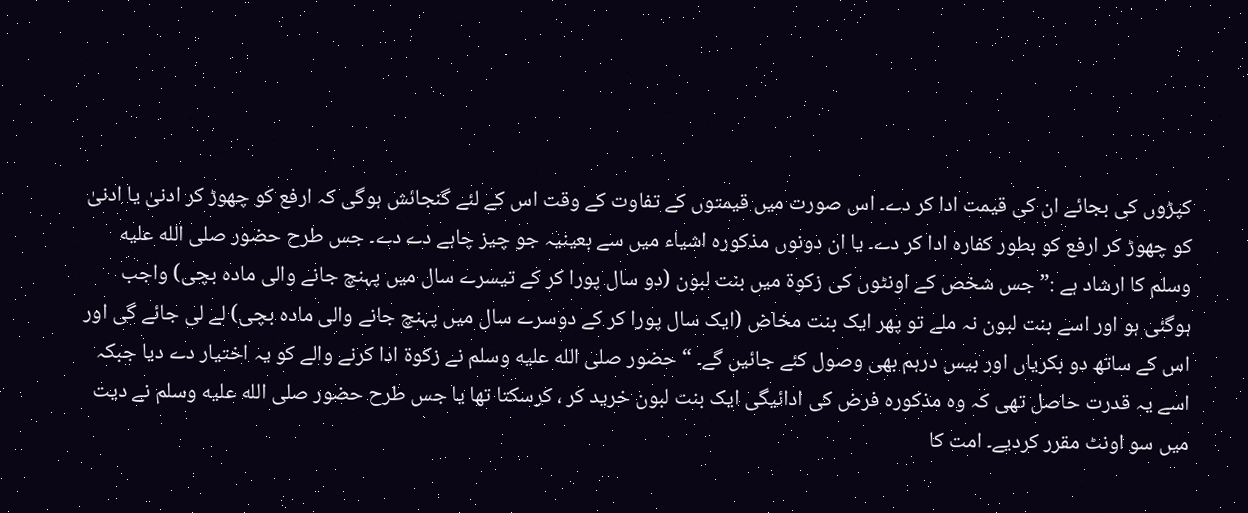کپڑوں کی بجائے ان کی قیمت ادا کر دے۔ اس صورت میں قیمتوں کے تفاوت کے وقت اس کے لئے گنجائش ہوگی کہ ارفع کو چھوڑ کر ادنیٰ یا ادنیٰ کو چھوڑ کر ارفع کو بطور کفارہ ادا کر دے۔ یا ان دونوں مذکورہ اشیاء میں سے بعینیہ جو چیز چاہے دے دے۔ جس طرح حضور صلى الله عليه وسلم کا ارشاد ہے :” جس شخص کے اونٹوں کی زکوۃ میں بنت لبون (دو سال پورا کر کے تیسرے سال میں پہنچ جانے والی مادہ بچی) واجب ہوگئی ہو اور اسے بنت لبون نہ ملے تو پھر ایک بنت مخاض (ایک سال پورا کر کے دوسرے سال میں پہنچ جانے والی مادہ بچی) لے لی جائے گی اور اس کے ساتھ دو بکریاں اور بیس درہم بھی وصول کئے جائیں گے۔ “ حضور صلى الله عليه وسلم نے زکوۃ ادا کرنے والے کو یہ اختیار دے دیا جبکہ اسے یہ قدرت حاصل تھی کہ وہ مذکورہ فرض کی ادائیگی ایک بنت لبون خرید کر ، کرسکتا تھا یا جس طرح حضور صلى الله عليه وسلم نے دیت میں سو اونٹ مقرر کردیے۔ امت کا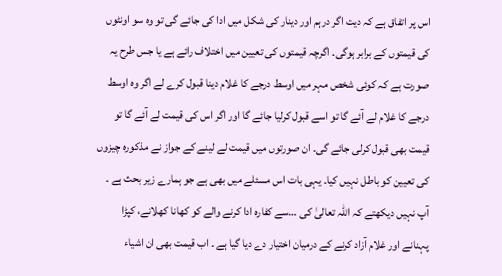اس پر اتفاق ہے کہ دیت اگر درہم اور دینار کی شکل میں ادا کی جائے گی تو وہ سو اونٹوں کی قیمتوں کے برابر ہوگی۔ اگرچہ قیمتوں کی تعیین میں اختلاف رائے ہے یا جس طرح یہ صورت ہے کہ کوئی شخص مہر میں اوسط درجے کا غلام دینا قبول کرے لے اگر وہ اوسط درجے کا غلام لے آئے گا تو اسے قبول کرلیا جائے گا اور اگر اس کی قیمت لے آئے گا تو قیمت بھی قبول کرلی جائے گی۔ ان صورتوں میں قیمت لے لینے کے جواز نے مذکورہ چیزوں کی تعیین کو باطل نہیں کیا۔ یہی بات اس مسئلے میں بھی ہے جو ہمارے زیر بحث ہے ۔ آپ نہیں دیکھتے کہ اللہ تعالیٰ کی …سے کفارہ ادا کرنے والے کو کھانا کھلانے، کپڑا پہنانے اور غلام آزاد کرنے کے درمیان اختیار دے دیا گیا ہے ۔ اب قیمت بھی ان اشیاء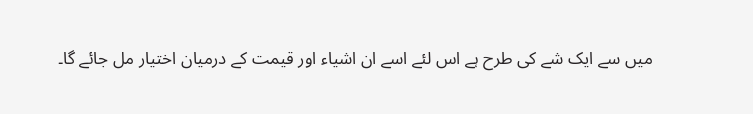میں سے ایک شے کی طرح ہے اس لئے اسے ان اشیاء اور قیمت کے درمیان اختیار مل جائے گا۔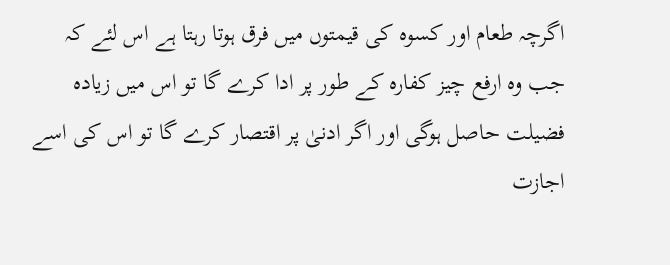اگرچہ طعام اور کسوہ کی قیمتوں میں فرق ہوتا رہتا ہے اس لئے کہ جب وہ ارفع چیز کفارہ کے طور پر ادا کرے گا تو اس میں زیادہ فضیلت حاصل ہوگی اور اگر ادنیٰ پر اقتصار کرے گا تو اس کی اسے اجازت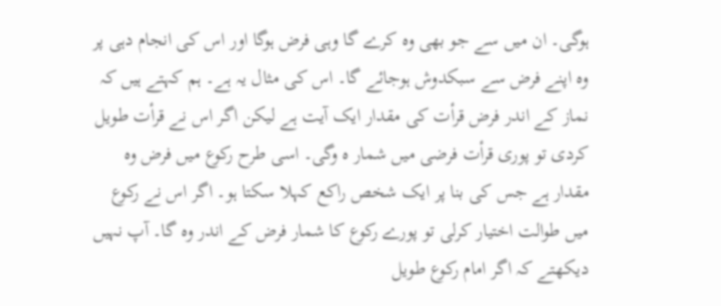ہوگی۔ ان میں سے جو بھی وہ کرے گا وہی فرض ہوگا اور اس کی انجام دہی پر وہ اپنے فرض سے سبکدوش ہوجائے گا۔ اس کی مثال یہ ہے۔ ہم کہتے ہیں کہ نماز کے اندر فرض قرأت کی مقدار ایک آیت ہے لیکن اگر اس نے قرأت طویل کردی تو پوری قرأت فرضی میں شمار ہ وگی۔ اسی طرح رکوع میں فرض وہ مقدار ہے جس کی بنا پر ایک شخص راکع کہلا سکتا ہو۔ اگر اس نے رکوع میں طوالت اختیار کرلی تو پورے رکوع کا شمار فرض کے اندر وہ گا۔ آپ نہیں دیکھتے کہ اگر امام رکوع طویل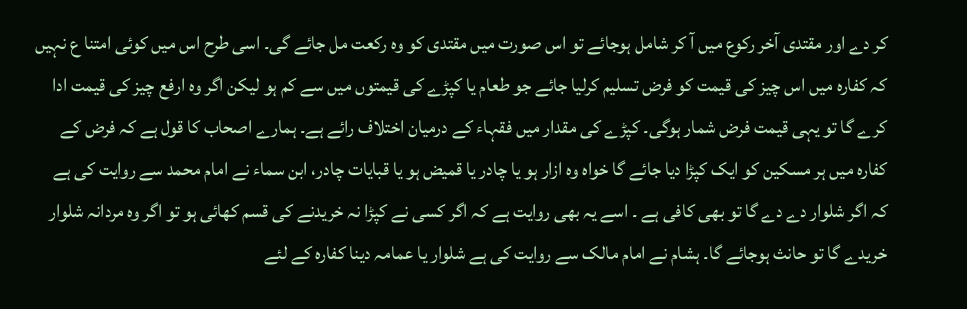کر دے اور مقتدی آخر رکوع میں آ کر شامل ہوجائے تو اس صورت میں مقتدی کو وہ رکعت مل جائے گی۔ اسی طرح اس میں کوئی امتنا ع نہیں کہ کفارہ میں اس چیز کی قیمت کو فرض تسلیم کرلیا جائے جو طعام یا کپڑے کی قیمتوں میں سے کم ہو لیکن اگر وہ ارفع چیز کی قیمت ادا کرے گا تو یہی قیمت فرض شمار ہوگی۔ کپڑے کی مقدار میں فقہاء کے درمیان اختلاف رائے ہے۔ ہمارے اصحاب کا قول ہے کہ فرض کے کفارہ میں ہر مسکین کو ایک کپڑا دیا جائے گا خواہ وہ ازار ہو یا چادر یا قمیض ہو یا قبایات چادر، ابن سماء نے امام محمد سے روایت کی ہے کہ اگر شلوار دے دے گا تو بھی کافی ہے ۔ اسے یہ بھی روایت ہے کہ اگر کسی نے کپڑا نہ خریدنے کی قسم کھائی ہو تو اگر وہ مردانہ شلوار خریدے گا تو حانث ہوجائے گا۔ ہشام نے امام مالک سے روایت کی ہے شلوار یا عمامہ دینا کفارہ کے لئے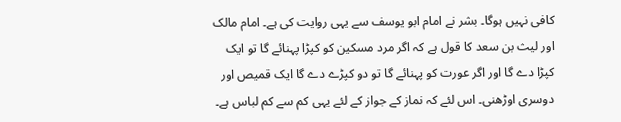کافی نہیں ہوگا۔ بشر نے امام ابو یوسف سے یہی روایت کی ہے۔ امام مالک اور لیث بن سعد کا قول ہے کہ اگر مرد مسکین کو کپڑا پہنائے گا تو ایک کپڑا دے گا اور اگر عورت کو پہنائے گا تو دو کپڑے دے گا ایک قمیص اور دوسری اوڑھنی۔ اس لئے کہ نماز کے جواز کے لئے یہی کم سے کم لباس ہے۔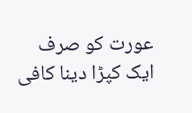عورت کو صرف ایک کپڑا دینا کافی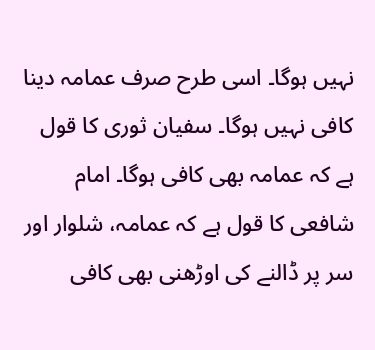نہیں ہوگا۔ اسی طرح صرف عمامہ دینا کافی نہیں ہوگا۔ سفیان ثوری کا قول ہے کہ عمامہ بھی کافی ہوگا۔ امام شافعی کا قول ہے کہ عمامہ، شلوار اور سر پر ڈالنے کی اوڑھنی بھی کافی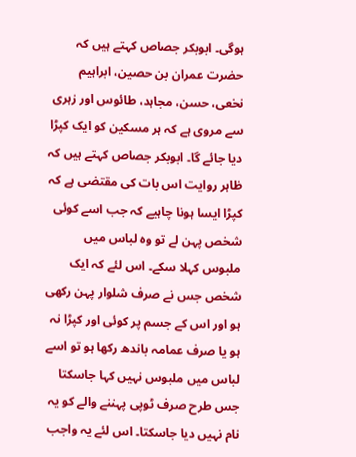ہوگی۔ ابوبکر جصاص کہتے ہیں کہ حضرت عمران بن حصین، ابراہیم نخعی، حسن، مجاہد، طائوس اور زہری سے مروی ہے کہ ہر مسکین کو ایک کپڑا دیا جائے گا۔ ابوبکر جصاص کہتے ہیں کہ ظاہر روایت اس بات کی مقتضی ہے کہ کپڑا ایسا ہونا چاہیے کہ جب اسے کوئی شخص پہن لے تو وہ لباس میں ملبوس کہلا سکے۔ اس لئے کہ ایک شخص جس نے صرف شلوار پہن رکھی ہو اور اس کے جسم پر کوئی اور کپڑا نہ ہو یا صرف عمامہ باندھ رکھا ہو تو اسے لباس میں ملبوس نہیں کہا جاسکتا جس طرح صرف ٹوپی پہننے والے کو یہ نام نہیں دیا جاسکتا۔ اس لئے یہ واجب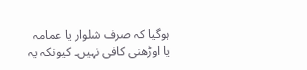ہوگیا کہ صرف شلوار یا عمامہ یا اوڑھنی کافی نہیں۔ کیونکہ یہ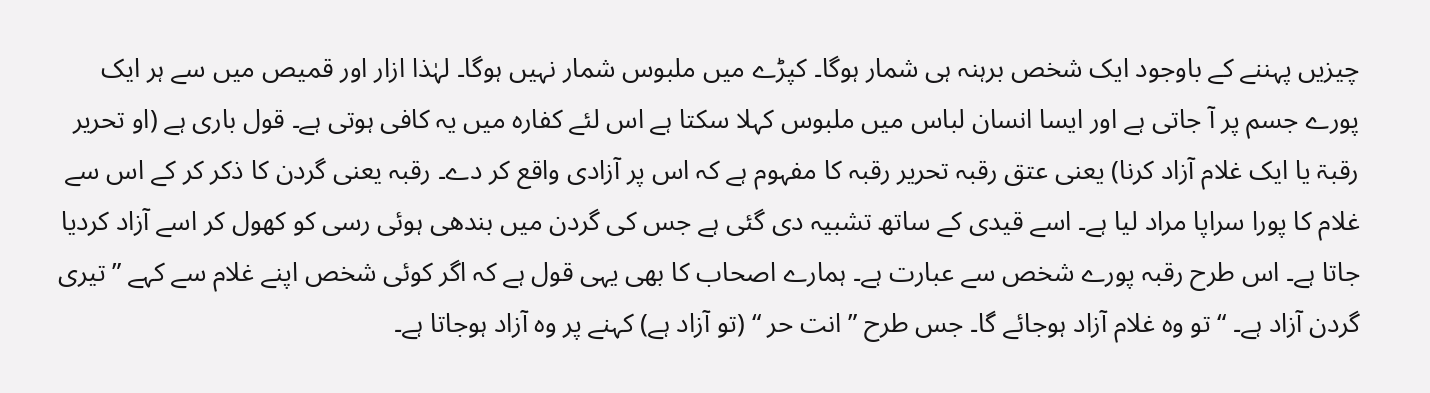چیزیں پہننے کے باوجود ایک شخص برہنہ ہی شمار ہوگا۔ کپڑے میں ملبوس شمار نہیں ہوگا۔ لہٰذا ازار اور قمیص میں سے ہر ایک پورے جسم پر آ جاتی ہے اور ایسا انسان لباس میں ملبوس کہلا سکتا ہے اس لئے کفارہ میں یہ کافی ہوتی ہے۔ قول باری ہے (او تحریر رقبۃ یا ایک غلام آزاد کرنا) یعنی عتق رقبہ تحریر رقبہ کا مفہوم ہے کہ اس پر آزادی واقع کر دے۔ رقبہ یعنی گردن کا ذکر کر کے اس سے غلام کا پورا سراپا مراد لیا ہے۔ اسے قیدی کے ساتھ تشبیہ دی گئی ہے جس کی گردن میں بندھی ہوئی رسی کو کھول کر اسے آزاد کردیا جاتا ہے۔ اس طرح رقبہ پورے شخص سے عبارت ہے۔ ہمارے اصحاب کا بھی یہی قول ہے کہ اگر کوئی شخص اپنے غلام سے کہے ” تیری گردن آزاد ہے۔ “ تو وہ غلام آزاد ہوجائے گا۔ جس طرح ” انت حر “ (تو آزاد ہے) کہنے پر وہ آزاد ہوجاتا ہے۔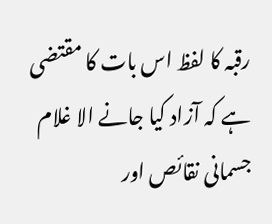رقبہ کا لفظ اس بات کا مقتضی ہے کہ آزاد کیا جانے الا غلام جسمانی نقائص اور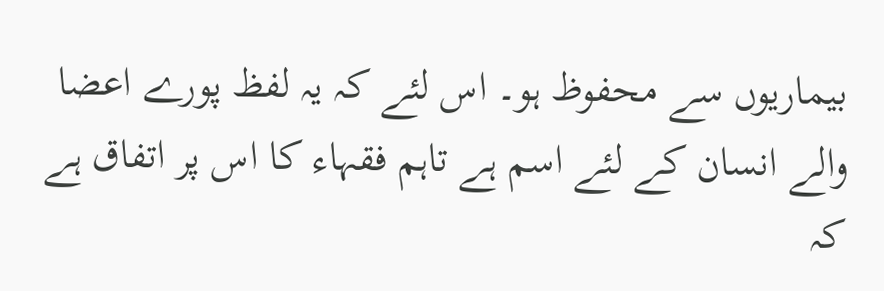بیماریوں سے محفوظ ہو۔ اس لئے کہ یہ لفظ پورے اعضا والے انسان کے لئے اسم ہے تاہم فقہاء کا اس پر اتفاق ہے کہ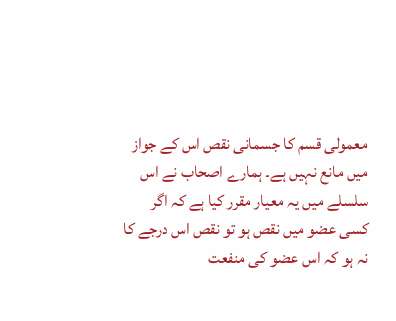معمولی قسم کا جسمانی نقص اس کے جواز میں مانع نہیں ہے۔ ہمارے اصحاب نے اس سلسلے میں یہ معیار مقرر کیا ہے کہ اگر کسی عضو میں نقص ہو تو نقص اس درجے کا نہ ہو کہ اس عضو کی منفعت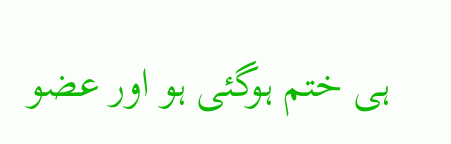ہی ختم ہوگئی ہو اور عضو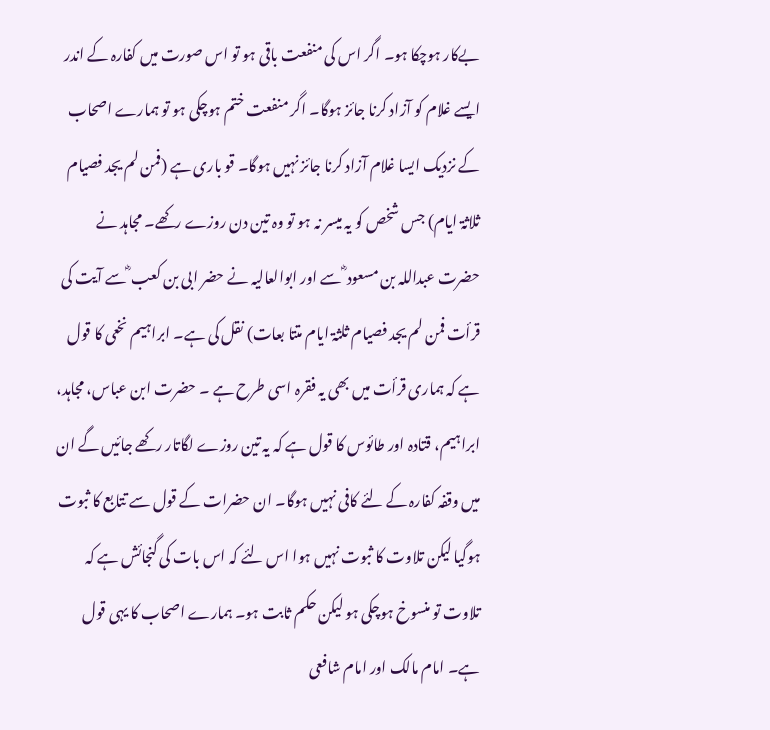بےکار ہوچکا ہو۔ اگر اس کی منفعت باقی ہو تو اس صورت میں کفارہ کے اندر ایسے غلام کو آزاد کرنا جائز ہوگا۔ اگر منفعت ختم ہوچکی ہو تو ہمارے اصحاب کے نزدیک ایسا غلام آزاد کرنا جائز نہیں ہوگا۔ قو باری ہے (فمن لم یجد فصیام ثلاثۃ ایام) جس شخص کو یہ میسر نہ ہو تو وہ تین دن روزے رکھے۔ مجاہد نے حضرت عبداللہ بن مسعود ؓ سے اور ابوالعالیہ نے حضر ابی بن کعب ؓ سے آیت کی قرأت فمن لم یجد فصیام ثلثۃ ایام متتا بعات) نقل کی ہے۔ ابراہیم نخعی کا قول ہے کہ ہماری قرأت میں بھی یہ فقرہ اسی طرح ہے ۔ حضرت ابن عباس، مجاہد، ابراہیم، قتادہ اور طائوس کا قول ہے کہ یہ تین روزے لگاتار رکھے جائیں گے ان میں وقفہ کفارہ کے لئے کافی نہیں ہوگا۔ ان حضرات کے قول سے تتابع کا ثبوت ہوگیا لیکن تلاوت کا ثبوت نہیں ہوا اس لئے کہ اس بات کی گنجائش ہے کہ تلاوت تو منسوخ ہوچکی ہو لیکن حکم ثابت ہو۔ ہمارے اصحاب کا یہی قول ہے۔ امام مالک اور امام شافعی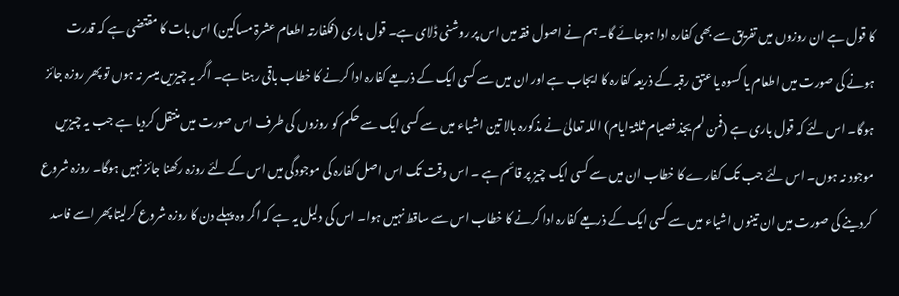کا قول ہے ان روزوں میں تفریق سے بھی کفارہ ادا ہوجائے گا۔ ہم نے اصول فقہ میں اس پر روشنی ڈلای ہے۔ قول باری (فکفارتہ اطعام عشرۃ مساکین) اس بات کا مقتضی ہے کہ قدرت ہونے کی صورت میں اطعام یا کسوہ یا عتق رقبہ کے ذریعہ کفارہ کا ایجاب ہے اور ان میں سے کسی ایک کے ذریعے کفارہ ادا کرنے کا خطاب باقی رہتا ہے۔ اگر یہ چیزیں میسر نہ ہوں تو پھر روزہ جائز ہوگا۔ اس لئے کہ قول باری ہے (فمن لم یجذ فصیام ثلثۃ ایام) اللہ تعالیٰ نے مذکورہ بالا تین اشیاء میں سے کسی ایک سے حکم کو روزوں کی طرف اس صورت میں منتقل کردیا ہے جب یہ چیزیں موجود نہ ہوں۔ اس لئے جب تک کفارے کا خطاب ان میں سے کسی ایک چیز پر قائم ہے ۔ اس وقت تک اس اصل کفارہ کی موجودگی میں اس کے لئے روزہ رکھنا جائز نہیں ہوگا۔ روزہ شروع کردینے کی صورت میں ان تینوں اشیاء میں سے کسی ایک کے ذریعے کفارہ ادا کرنے کا خطاب اس سے ساقط نہیں ہوا۔ اس کی دلیل یہ ہے کہ اگر وہ پہلے دن کا روزہ شروع کرلیتا پھر اسے فاسد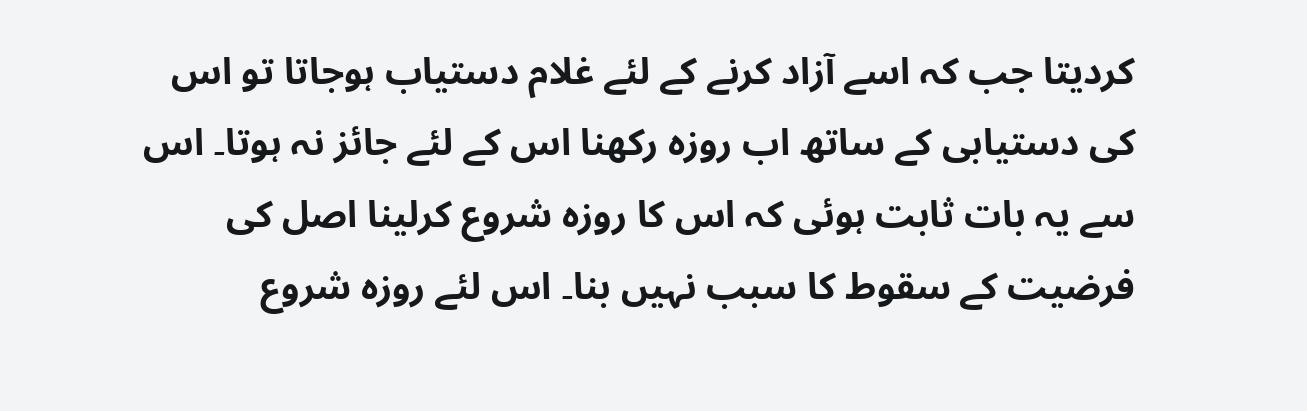کردیتا جب کہ اسے آزاد کرنے کے لئے غلام دستیاب ہوجاتا تو اس کی دستیابی کے ساتھ اب روزہ رکھنا اس کے لئے جائز نہ ہوتا۔ اس سے یہ بات ثابت ہوئی کہ اس کا روزہ شروع کرلینا اصل کی فرضیت کے سقوط کا سبب نہیں بنا۔ اس لئے روزہ شروع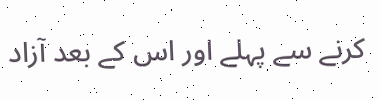کرنے سے پہلے اور اس کے بعد آزاد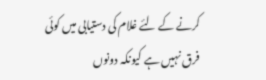کرنے کے لئے غلام کی دستیابی میں کوئی فرق نہیں ہے کیونکہ دونوں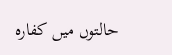حالتوں میں کفارہ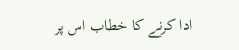ادا کرنے کا خطاب اس پر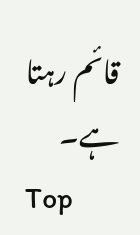قائم رہتا ہے۔
Top